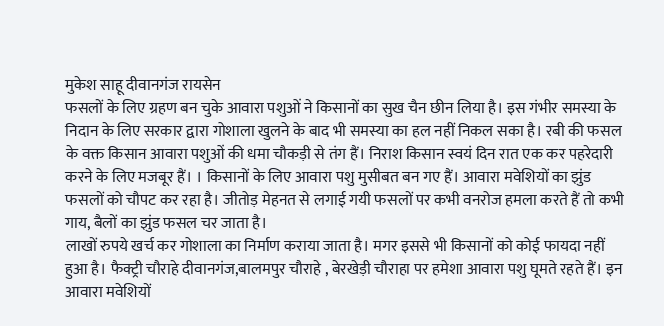मुकेश साहू दीवानगंज रायसेन
फसलों के लिए ग्रहण बन चुके आवारा पशुओं ने किसानों का सुख चैन छीन लिया है। इस गंभीर समस्या के निदान के लिए सरकार द्वारा गोशाला खुलने के बाद भी समस्या का हल नहीं निकल सका है। रबी की फसल के वक्त किसान आवारा पशुओं की धमा चौकड़ी से तंग हैं। निराश किसान स्वयं दिन रात एक कर पहरेदारी करने के लिए मजबूर हैं। । किसानों के लिए आवारा पशु मुसीबत बन गए हैं। आवारा मवेशियों का झुंड फसलों को चौपट कर रहा है। जीतोड़ मेहनत से लगाई गयी फसलों पर कभी वनरोज हमला करते हैं तो कभी गाय, बैलों का झुंड फसल चर जाता है।
लाखों रुपये खर्च कर गोशाला का निर्माण कराया जाता है। मगर इससे भी किसानों को कोई फायदा नहीं हुआ है। फैक्ट्री चौराहे दीवानगंज,बालमपुर चौराहे , बेरखेड़ी चौराहा पर हमेशा आवारा पशु घूमते रहते हैं। इन आवारा मवेशियों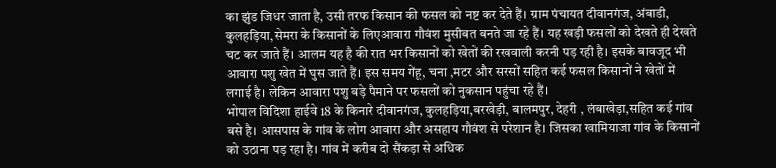का झुंड जिधर जाता है, उसी तरफ किसान की फसल को नष्ट कर देते हैं। ग्राम पंचायत दीवानगंज, अंबाडी, कुलहड़िया,सेमरा के किसानों के लिएआवारा गौवंश मुसीबत बनते जा रहे हैं। यह खड़ी फसलों को देखते ही देखते चट कर जाते हैं। आलम यह है की रात भर किसानों को खेतों की रखवाली करनी पड़ रही है। इसके बावजूद भी आवारा पशु खेत में घुस जाते हैं। इस समय गेंहू, चना ,मटर और सरसों सहित कई फसल किसानों ने खेतों में लगाई है। लेकिन आवारा पशु बड़े पैमाने पर फसलों को नुकसान पहुंचा रहे हैं।
भोपाल विदिशा हाईवे 18 के किनारे दीवानगंज, कुलहड़िया,बरखेड़ी, बालमपुर, देहरी , लंबाखेड़ा,सहित कई गांव बसे है। आसपास के गांव के लोग आवारा और असहाय गौवंश से परेशान है। जिसका खामियाजा गांव के किसानों को उठाना पड़ रहा है। गांव में करीब दो सैंकड़ा से अधिक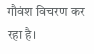गौवंश विचरण कर रहा है।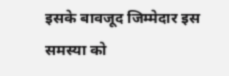इसके बावजूद जिम्मेदार इस समस्या को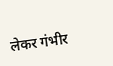लेकर गंभीर